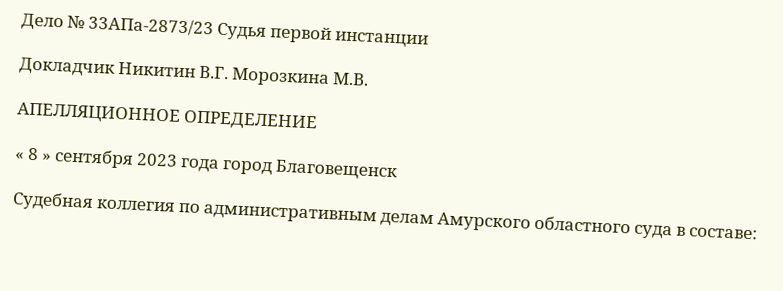Дело № 33АПа-2873/23 Судья первой инстанции

Докладчик Никитин В.Г. Морозкина М.В.

АПЕЛЛЯЦИОННОЕ ОПРЕДЕЛЕНИЕ

« 8 » сентября 2023 года город Благовещенск

Судебная коллегия по административным делам Амурского областного суда в составе: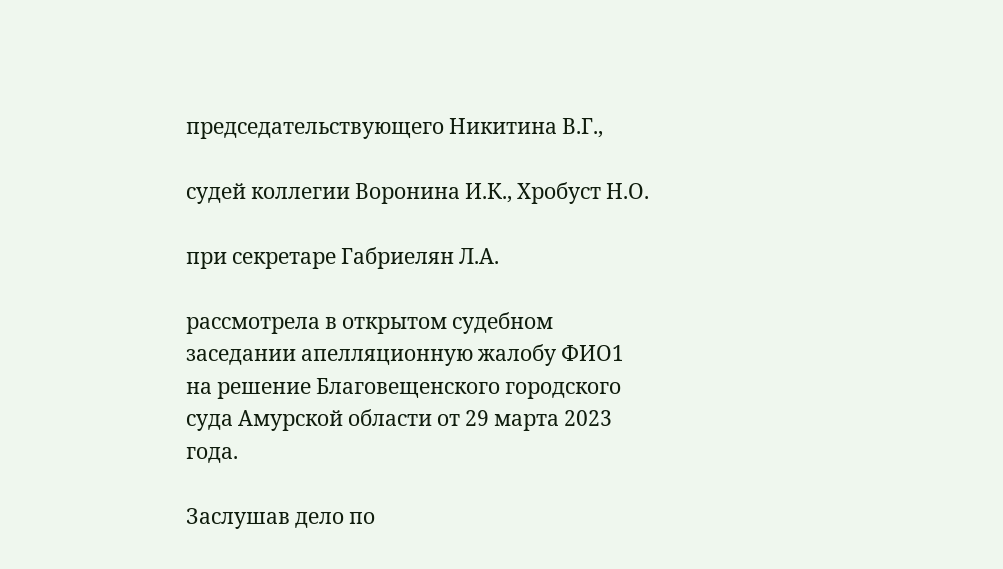председательствующего Никитина В.Г.,

судей коллегии Воронина И.К., Хробуст Н.О.

при секретаре Габриелян Л.А.

рассмотрела в открытом судебном заседании апелляционную жалобу ФИО1 на решение Благовещенского городского суда Амурской области от 29 марта 2023 года.

Заслушав дело по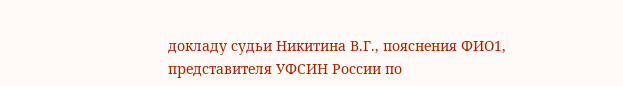докладу судьи Никитина В.Г., пояснения ФИО1, представителя УФСИН России по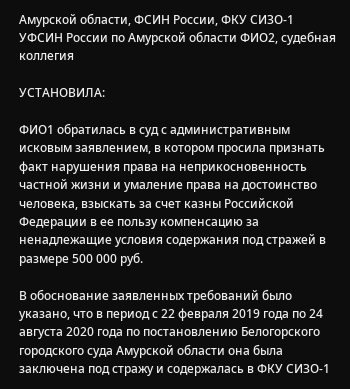Амурской области, ФСИН России, ФКУ СИЗО-1 УФСИН России по Амурской области ФИО2, судебная коллегия

УСТАНОВИЛА:

ФИО1 обратилась в суд с административным исковым заявлением, в котором просила признать факт нарушения права на неприкосновенность частной жизни и умаление права на достоинство человека, взыскать за счет казны Российской Федерации в ее пользу компенсацию за ненадлежащие условия содержания под стражей в размере 500 000 руб.

В обоснование заявленных требований было указано, что в период с 22 февраля 2019 года по 24 августа 2020 года по постановлению Белогорского городского суда Амурской области она была заключена под стражу и содержалась в ФКУ СИЗО-1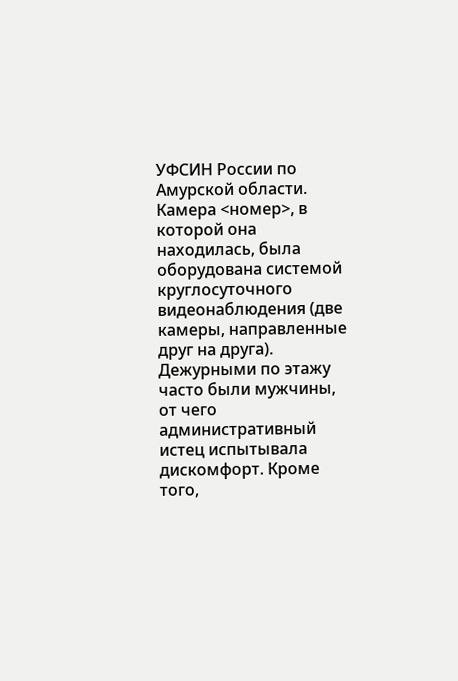УФСИН России по Амурской области. Камера <номер>, в которой она находилась, была оборудована системой круглосуточного видеонаблюдения (две камеры, направленные друг на друга). Дежурными по этажу часто были мужчины, от чего административный истец испытывала дискомфорт. Кроме того,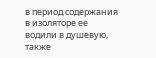в период содержания в изоляторе ее водили в душевую, также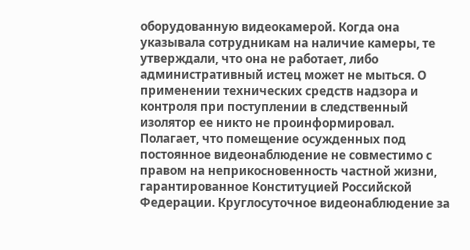оборудованную видеокамерой. Когда она указывала сотрудникам на наличие камеры, те утверждали, что она не работает, либо административный истец может не мыться. О применении технических средств надзора и контроля при поступлении в следственный изолятор ее никто не проинформировал. Полагает, что помещение осужденных под постоянное видеонаблюдение не совместимо с правом на неприкосновенность частной жизни, гарантированное Конституцией Российской Федерации. Круглосуточное видеонаблюдение за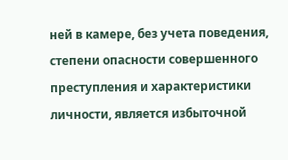ней в камере, без учета поведения, степени опасности совершенного преступления и характеристики личности, является избыточной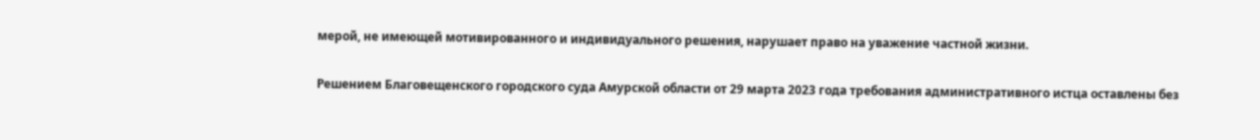мерой, не имеющей мотивированного и индивидуального решения, нарушает право на уважение частной жизни.

Решением Благовещенского городского суда Амурской области от 29 марта 2023 года требования административного истца оставлены без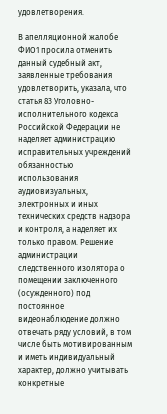удовлетворения.

В апелляционной жалобе ФИО1 просила отменить данный судебный акт, заявленные требования удовлетворить, указала, что статья 83 Уголовно-исполнительного кодекса Российской Федерации не наделяет администрацию исправительных учреждений обязанностью использования аудиовизуальных, электронных и иных технических средств надзора и контроля, а наделяет их только правом. Решение администрации следственного изолятора о помещении заключенного (осужденного) под постоянное видеонаблюдение должно отвечать ряду условий, в том числе быть мотивированным и иметь индивидуальный характер, должно учитывать конкретные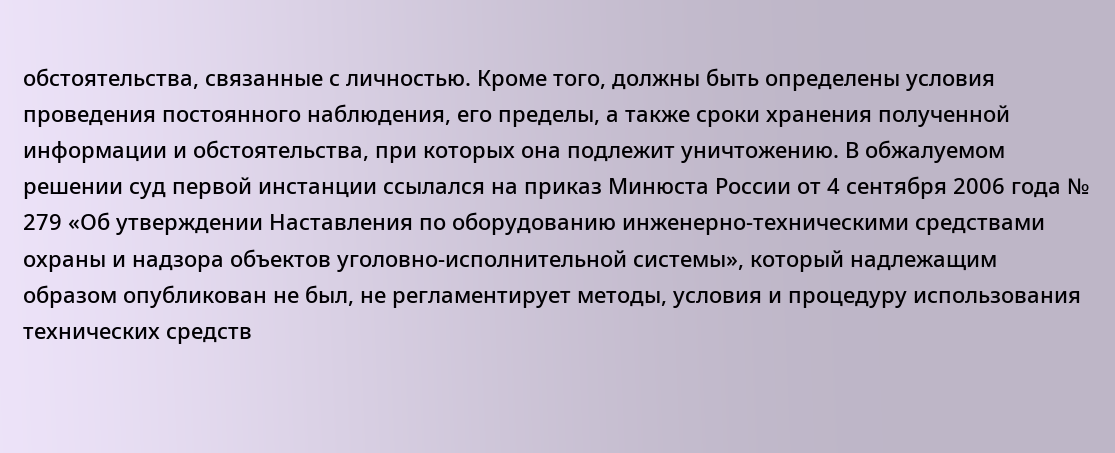обстоятельства, связанные с личностью. Кроме того, должны быть определены условия проведения постоянного наблюдения, его пределы, а также сроки хранения полученной информации и обстоятельства, при которых она подлежит уничтожению. В обжалуемом решении суд первой инстанции ссылался на приказ Минюста России от 4 сентября 2006 года № 279 «Об утверждении Наставления по оборудованию инженерно-техническими средствами охраны и надзора объектов уголовно-исполнительной системы», который надлежащим образом опубликован не был, не регламентирует методы, условия и процедуру использования технических средств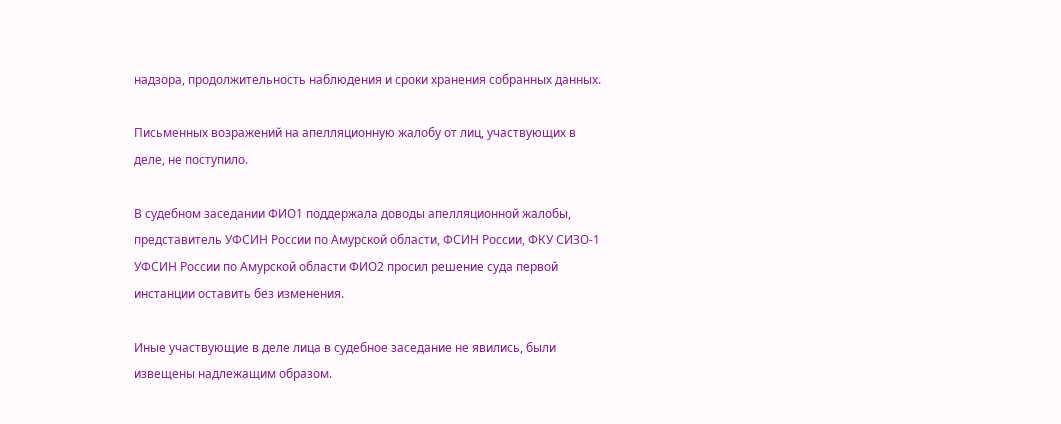надзора, продолжительность наблюдения и сроки хранения собранных данных.

Письменных возражений на апелляционную жалобу от лиц, участвующих в деле, не поступило.

В судебном заседании ФИО1 поддержала доводы апелляционной жалобы, представитель УФСИН России по Амурской области, ФСИН России, ФКУ СИЗО-1 УФСИН России по Амурской области ФИО2 просил решение суда первой инстанции оставить без изменения.

Иные участвующие в деле лица в судебное заседание не явились, были извещены надлежащим образом.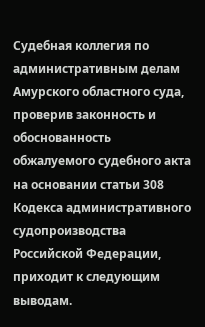Судебная коллегия по административным делам Амурского областного суда, проверив законность и обоснованность обжалуемого судебного акта на основании статьи 308 Кодекса административного судопроизводства Российской Федерации, приходит к следующим выводам.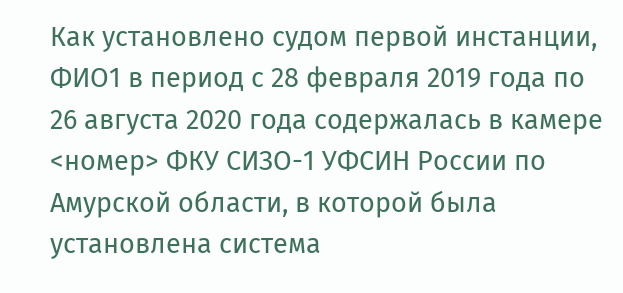Как установлено судом первой инстанции, ФИО1 в период с 28 февраля 2019 года по 26 августа 2020 года содержалась в камере <номер> ФКУ СИЗО-1 УФСИН России по Амурской области, в которой была установлена система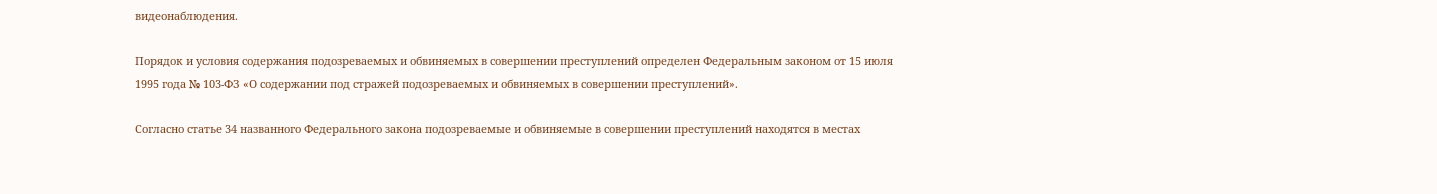видеонаблюдения.

Порядок и условия содержания подозреваемых и обвиняемых в совершении преступлений определен Федеральным законом от 15 июля 1995 года № 103-ФЗ «О содержании под стражей подозреваемых и обвиняемых в совершении преступлений».

Согласно статье 34 названного Федерального закона подозреваемые и обвиняемые в совершении преступлений находятся в местах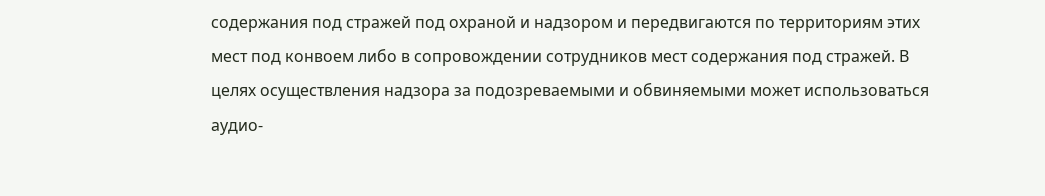содержания под стражей под охраной и надзором и передвигаются по территориям этих мест под конвоем либо в сопровождении сотрудников мест содержания под стражей. В целях осуществления надзора за подозреваемыми и обвиняемыми может использоваться аудио-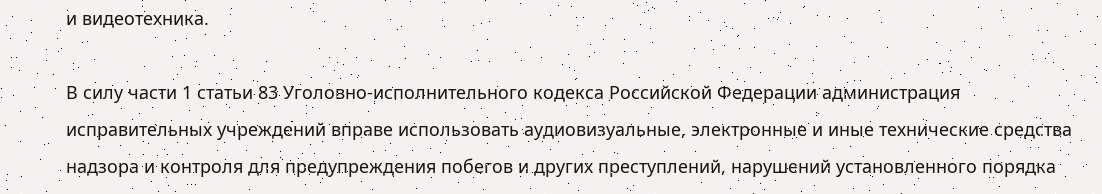и видеотехника.

В силу части 1 статьи 83 Уголовно-исполнительного кодекса Российской Федерации администрация исправительных учреждений вправе использовать аудиовизуальные, электронные и иные технические средства надзора и контроля для предупреждения побегов и других преступлений, нарушений установленного порядка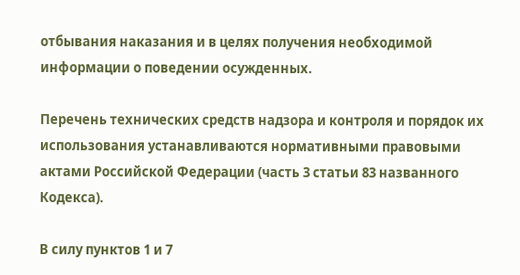отбывания наказания и в целях получения необходимой информации о поведении осужденных.

Перечень технических средств надзора и контроля и порядок их использования устанавливаются нормативными правовыми актами Российской Федерации (часть 3 статьи 83 названного Кодекса).

В силу пунктов 1 и 7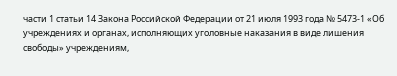части 1 статьи 14 Закона Российской Федерации от 21 июля 1993 года № 5473-1 «Об учреждениях и органах, исполняющих уголовные наказания в виде лишения свободы» учреждениям,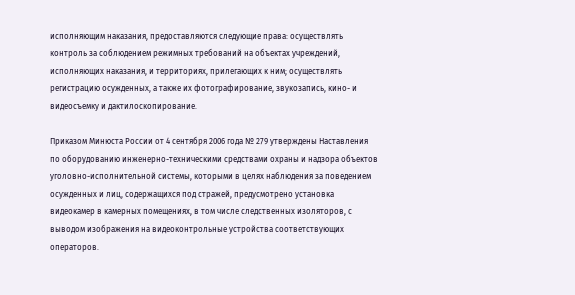исполняющим наказания, предоставляются следующие права: осуществлять контроль за соблюдением режимных требований на объектах учреждений, исполняющих наказания, и территориях, прилегающих к ним; осуществлять регистрацию осужденных, а также их фотографирование, звукозапись, кино- и видеосъемку и дактилоскопирование.

Приказом Минюста России от 4 сентября 2006 года № 279 утверждены Наставления по оборудованию инженерно-техническими средствами охраны и надзора объектов уголовно-исполнительной системы, которыми в целях наблюдения за поведением осужденных и лиц, содержащихся под стражей, предусмотрено установка видеокамер в камерных помещениях, в том числе следственных изоляторов, с выводом изображения на видеоконтрольные устройства соответствующих операторов.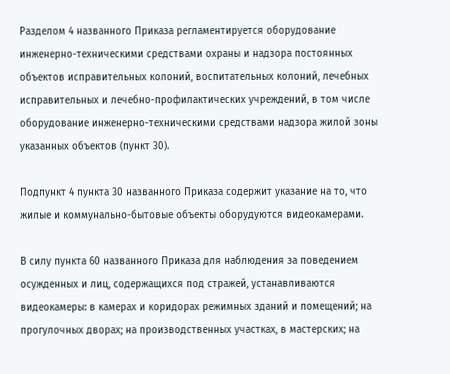Разделом 4 названного Приказа регламентируется оборудование инженерно-техническими средствами охраны и надзора постоянных объектов исправительных колоний, воспитательных колоний, лечебных исправительных и лечебно-профилактических учреждений, в том числе оборудование инженерно-техническими средствами надзора жилой зоны указанных объектов (пункт 30).

Подпункт 4 пункта 30 названного Приказа содержит указание на то, что жилые и коммунально-бытовые объекты оборудуются видеокамерами.

В силу пункта 60 названного Приказа для наблюдения за поведением осужденных и лиц, содержащихся под стражей, устанавливаются видеокамеры: в камерах и коридорах режимных зданий и помещений; на прогулочных дворах; на производственных участках, в мастерских; на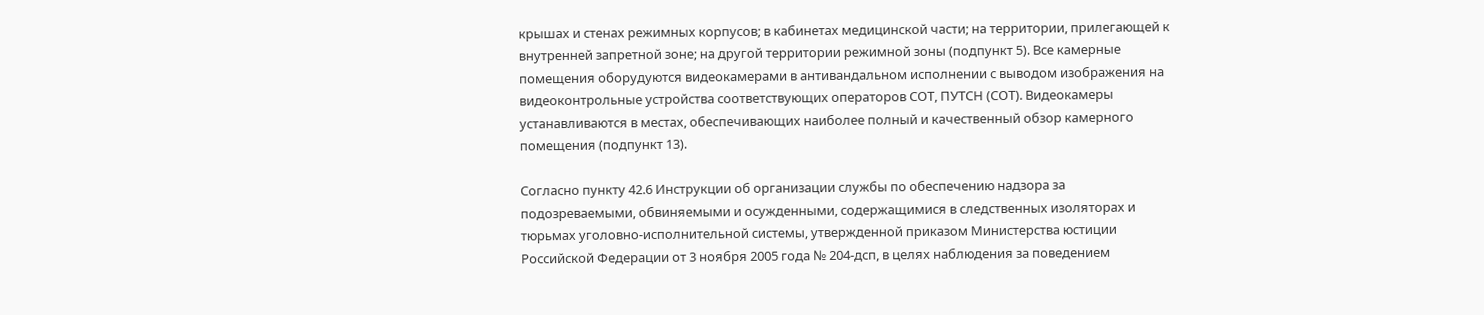крышах и стенах режимных корпусов; в кабинетах медицинской части; на территории, прилегающей к внутренней запретной зоне; на другой территории режимной зоны (подпункт 5). Все камерные помещения оборудуются видеокамерами в антивандальном исполнении с выводом изображения на видеоконтрольные устройства соответствующих операторов СОТ, ПУТСН (СОТ). Видеокамеры устанавливаются в местах, обеспечивающих наиболее полный и качественный обзор камерного помещения (подпункт 13).

Согласно пункту 42.6 Инструкции об организации службы по обеспечению надзора за подозреваемыми, обвиняемыми и осужденными, содержащимися в следственных изоляторах и тюрьмах уголовно-исполнительной системы, утвержденной приказом Министерства юстиции Российской Федерации от 3 ноября 2005 года № 204-дсп, в целях наблюдения за поведением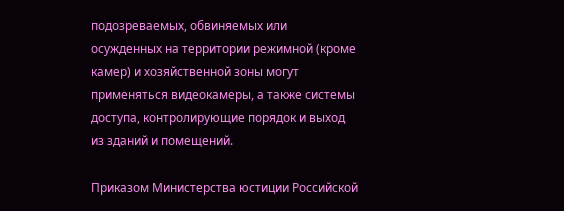подозреваемых, обвиняемых или осужденных на территории режимной (кроме камер) и хозяйственной зоны могут применяться видеокамеры, а также системы доступа, контролирующие порядок и выход из зданий и помещений.

Приказом Министерства юстиции Российской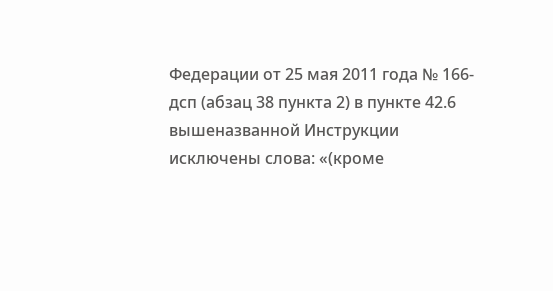Федерации от 25 мая 2011 года № 166-дсп (абзац 38 пункта 2) в пункте 42.6 вышеназванной Инструкции исключены слова: «(кроме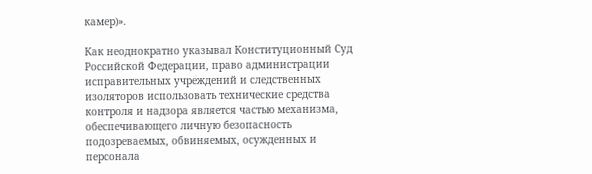камер)».

Как неоднократно указывал Конституционный Суд Российской Федерации, право администрации исправительных учреждений и следственных изоляторов использовать технические средства контроля и надзора является частью механизма, обеспечивающего личную безопасность подозреваемых, обвиняемых, осужденных и персонала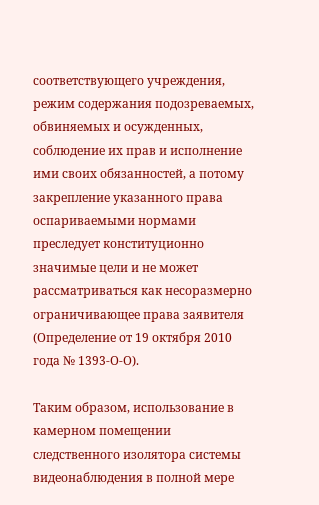соответствующего учреждения, режим содержания подозреваемых, обвиняемых и осужденных, соблюдение их прав и исполнение ими своих обязанностей, а потому закрепление указанного права оспариваемыми нормами преследует конституционно значимые цели и не может рассматриваться как несоразмерно ограничивающее права заявителя (Определение от 19 октября 2010 года № 1393-О-О).

Таким образом, использование в камерном помещении следственного изолятора системы видеонаблюдения в полной мере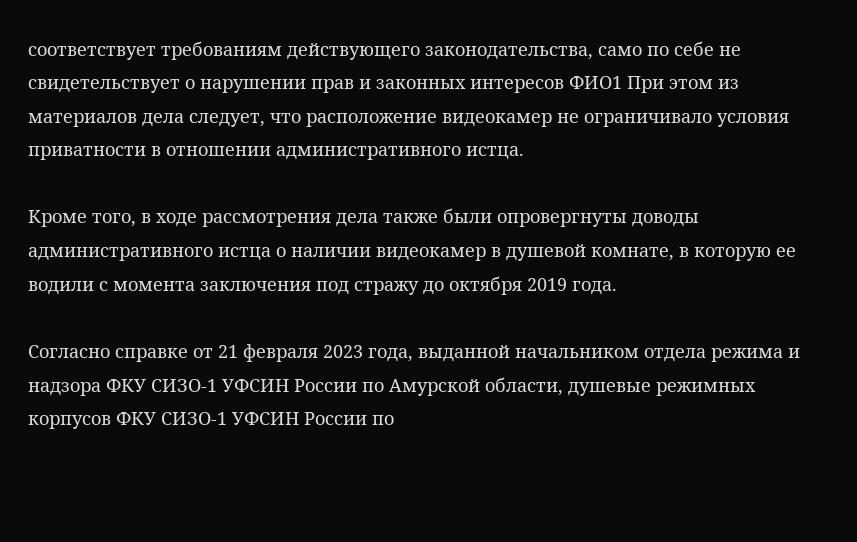соответствует требованиям действующего законодательства, само по себе не свидетельствует о нарушении прав и законных интересов ФИО1 При этом из материалов дела следует, что расположение видеокамер не ограничивало условия приватности в отношении административного истца.

Кроме того, в ходе рассмотрения дела также были опровергнуты доводы административного истца о наличии видеокамер в душевой комнате, в которую ее водили с момента заключения под стражу до октября 2019 года.

Согласно справке от 21 февраля 2023 года, выданной начальником отдела режима и надзора ФКУ СИЗО-1 УФСИН России по Амурской области, душевые режимных корпусов ФКУ СИЗО-1 УФСИН России по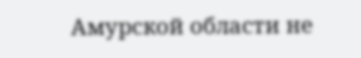Амурской области не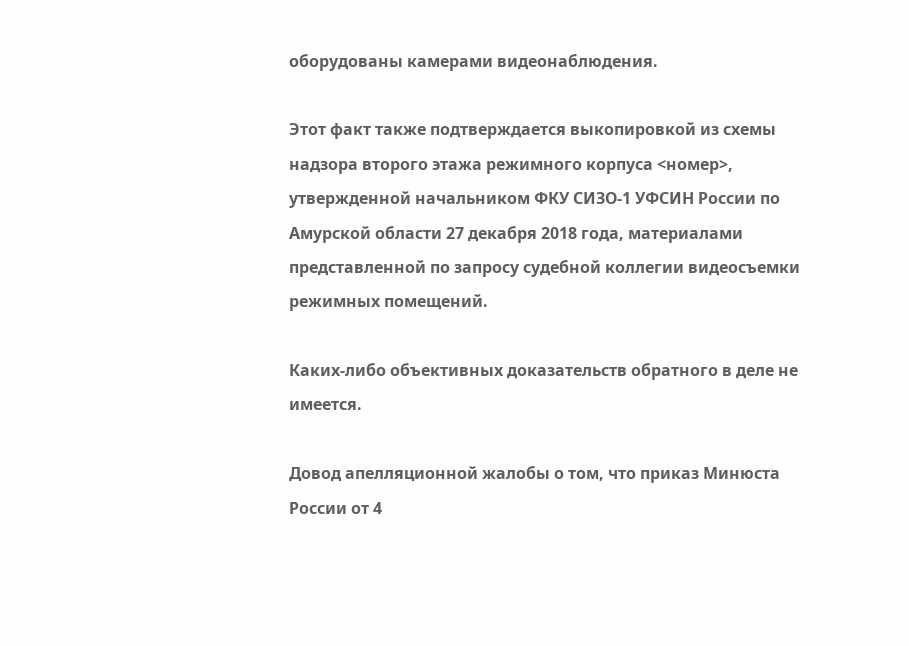оборудованы камерами видеонаблюдения.

Этот факт также подтверждается выкопировкой из схемы надзора второго этажа режимного корпуса <номер>, утвержденной начальником ФКУ СИЗО-1 УФСИН России по Амурской области 27 декабря 2018 года, материалами представленной по запросу судебной коллегии видеосъемки режимных помещений.

Каких-либо объективных доказательств обратного в деле не имеется.

Довод апелляционной жалобы о том, что приказ Минюста России от 4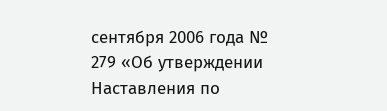сентября 2006 года № 279 «Об утверждении Наставления по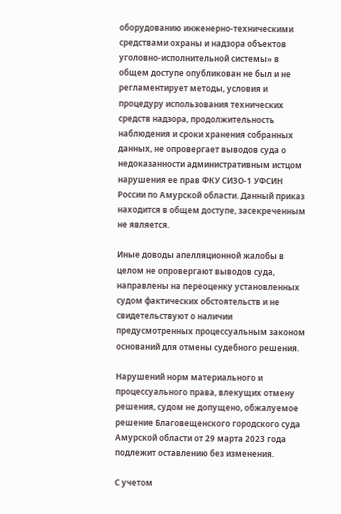оборудованию инженерно-техническими средствами охраны и надзора объектов уголовно-исполнительной системы» в общем доступе опубликован не был и не регламентирует методы, условия и процедуру использования технических средств надзора, продолжительность наблюдения и сроки хранения собранных данных, не опровергает выводов суда о недоказанности административным истцом нарушения ее прав ФКУ СИЗО-1 УФСИН России по Амурской области. Данный приказ находится в общем доступе, засекреченным не является.

Иные доводы апелляционной жалобы в целом не опровергают выводов суда, направлены на переоценку установленных судом фактических обстоятельств и не свидетельствуют о наличии предусмотренных процессуальным законом оснований для отмены судебного решения.

Нарушений норм материального и процессуального права, влекущих отмену решения, судом не допущено, обжалуемое решение Благовещенского городского суда Амурской области от 29 марта 2023 года подлежит оставлению без изменения.

С учетом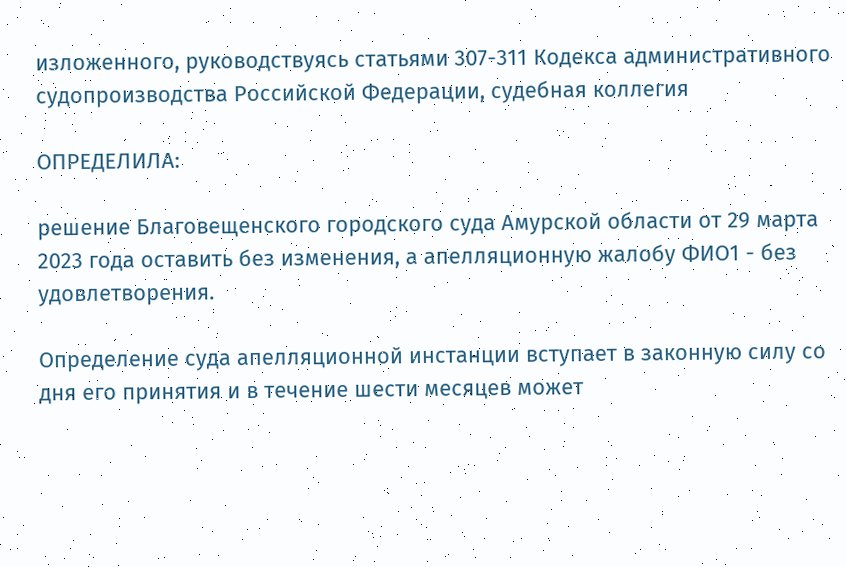изложенного, руководствуясь статьями 307-311 Кодекса административного судопроизводства Российской Федерации, судебная коллегия

ОПРЕДЕЛИЛА:

решение Благовещенского городского суда Амурской области от 29 марта 2023 года оставить без изменения, а апелляционную жалобу ФИО1 - без удовлетворения.

Определение суда апелляционной инстанции вступает в законную силу со дня его принятия и в течение шести месяцев может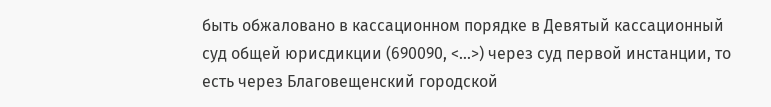быть обжаловано в кассационном порядке в Девятый кассационный суд общей юрисдикции (690090, <...>) через суд первой инстанции, то есть через Благовещенский городской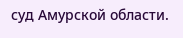суд Амурской области.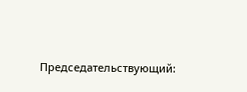Председательствующий: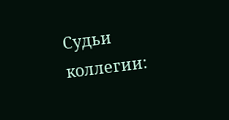Судьи коллегии: